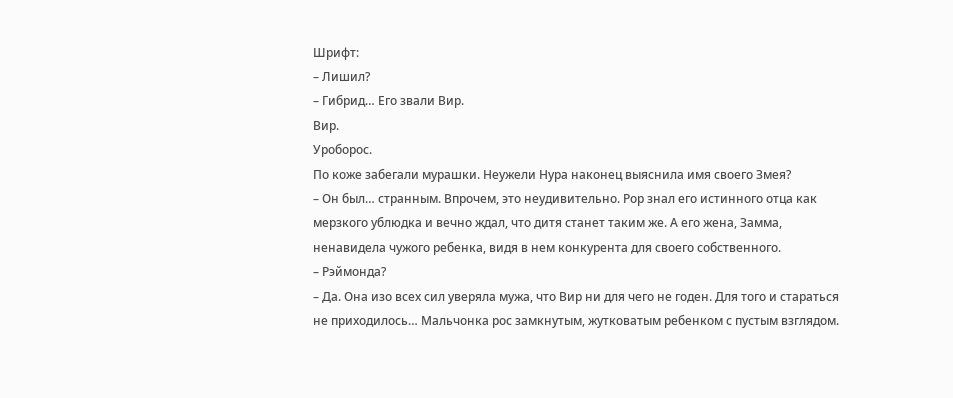Шрифт:
– Лишил?
– Гибрид… Его звали Вир.
Вир.
Уроборос.
По коже забегали мурашки. Неужели Нура наконец выяснила имя своего Змея?
– Он был… странным. Впрочем, это неудивительно. Рор знал его истинного отца как мерзкого ублюдка и вечно ждал, что дитя станет таким же. А его жена, Замма, ненавидела чужого ребенка, видя в нем конкурента для своего собственного.
– Рэймонда?
– Да. Она изо всех сил уверяла мужа, что Вир ни для чего не годен. Для того и стараться не приходилось… Мальчонка рос замкнутым, жутковатым ребенком с пустым взглядом.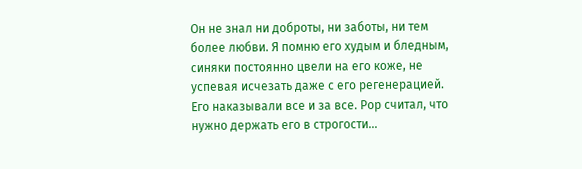Он не знал ни доброты, ни заботы, ни тем более любви. Я помню его худым и бледным, синяки постоянно цвели на его коже, не успевая исчезать даже с его регенерацией. Его наказывали все и за все. Рор считал, что нужно держать его в строгости…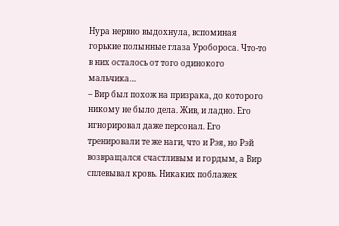Нура нервно выдохнула, вспоминая горькие полынные глаза Уробороса. Что-то в них осталось от того одинокого мальчика…
– Вир был похож на призрака, до которого никому не было дела. Жив, и ладно. Его игнорировал даже персонал. Его тренировали те же наги, что и Рэя, но Рэй возвращался счастливым и гордым, а Вир сплевывал кровь. Никаких поблажек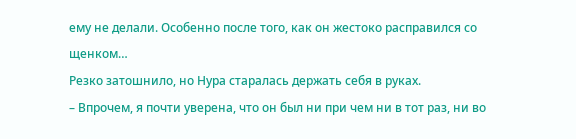ему не делали. Особенно после того, как он жестоко расправился со щенком…
Резко затошнило, но Нура старалась держать себя в руках.
– Впрочем, я почти уверена, что он был ни при чем ни в тот раз, ни во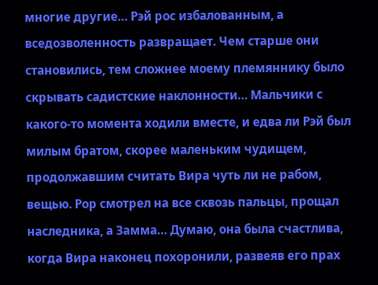многие другие… Рэй рос избалованным, а вседозволенность развращает. Чем старше они становились, тем сложнее моему племяннику было скрывать садистские наклонности… Мальчики с какого-то момента ходили вместе, и едва ли Рэй был милым братом, скорее маленьким чудищем, продолжавшим считать Вира чуть ли не рабом, вещью. Рор смотрел на все сквозь пальцы, прощал наследника, а Замма… Думаю, она была счастлива, когда Вира наконец похоронили, развеяв его прах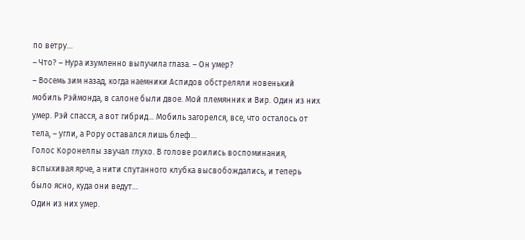по ветру…
– Что? – Нура изумленно выпучила глаза. – Он умер?
– Восемь зим назад, когда наемники Аспидов обстреляли новенький мобиль Рэймонда, в салоне были двое. Мой племянник и Вир. Один из них умер. Рэй спасся, а вот гибрид… Мобиль загорелся, все, что осталось от тела, – угли, а Рору оставался лишь блеф…
Голос Коронеллы звучал глухо. В голове роились воспоминания, вспыхивая ярче, а нити спутанного клубка высвобождались, и теперь было ясно, куда они ведут…
Один из них умер.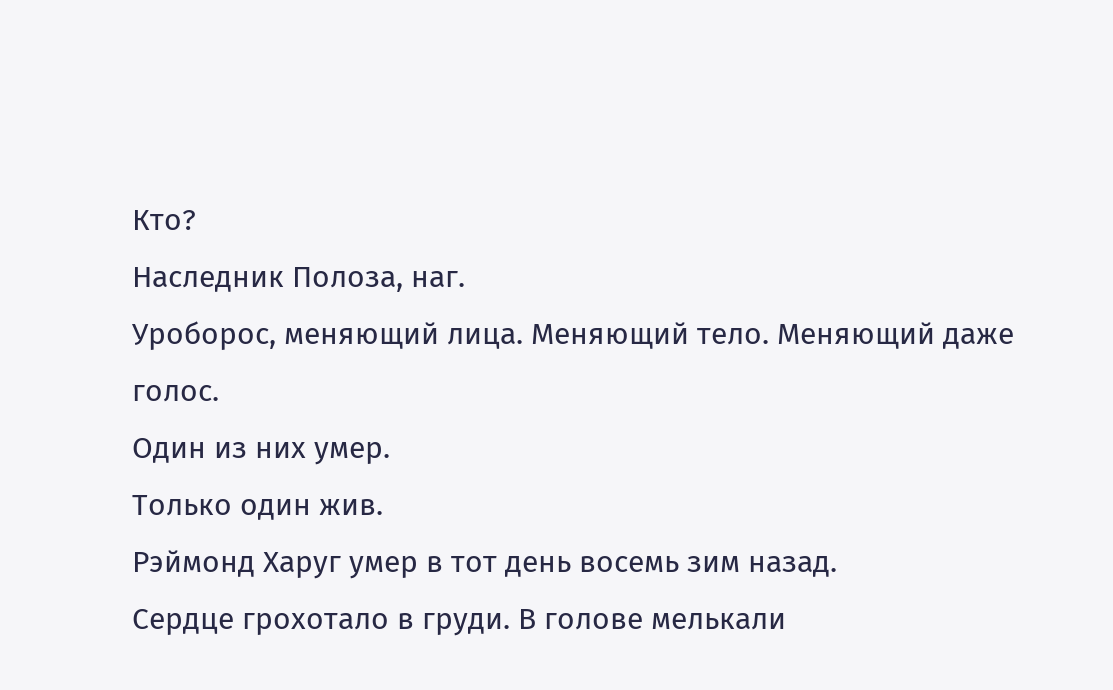Кто?
Наследник Полоза, наг.
Уроборос, меняющий лица. Меняющий тело. Меняющий даже голос.
Один из них умер.
Только один жив.
Рэймонд Харуг умер в тот день восемь зим назад.
Сердце грохотало в груди. В голове мелькали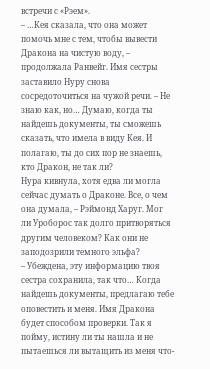встречи с «Рэем».
– …Кея сказала, что она может помочь мне с тем, чтобы вывести Дракона на чистую воду, – продолжала Ранвейг. Имя сестры заставило Нуру снова сосредоточиться на чужой речи. – Не знаю как, но… Думаю, когда ты найдешь документы, ты сможешь сказать, что имела в виду Кея. И полагаю, ты до сих пор не знаешь, кто Дракон, не так ли?
Нура кивнула, хотя едва ли могла сейчас думать о Драконе. Все, о чем она думала, – Рэймонд Харуг. Мог ли Уроборос так долго притворяться другим человеком? Как они не заподозрили темного эльфа?
– Убеждена, эту информацию твоя сестра сохранила, так что… Когда найдешь документы, предлагаю тебе оповестить и меня. Имя Дракона будет способом проверки. Так я пойму, истину ли ты нашла и не пытаешься ли вытащить из меня что-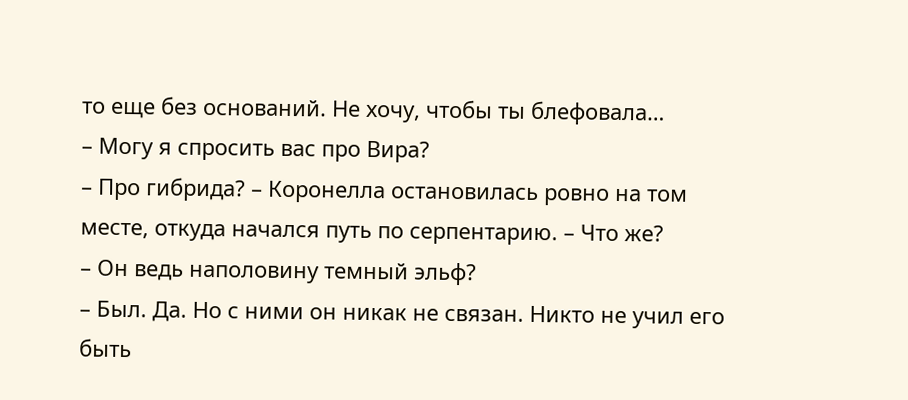то еще без оснований. Не хочу, чтобы ты блефовала…
– Могу я спросить вас про Вира?
– Про гибрида? – Коронелла остановилась ровно на том месте, откуда начался путь по серпентарию. – Что же?
– Он ведь наполовину темный эльф?
– Был. Да. Но с ними он никак не связан. Никто не учил его быть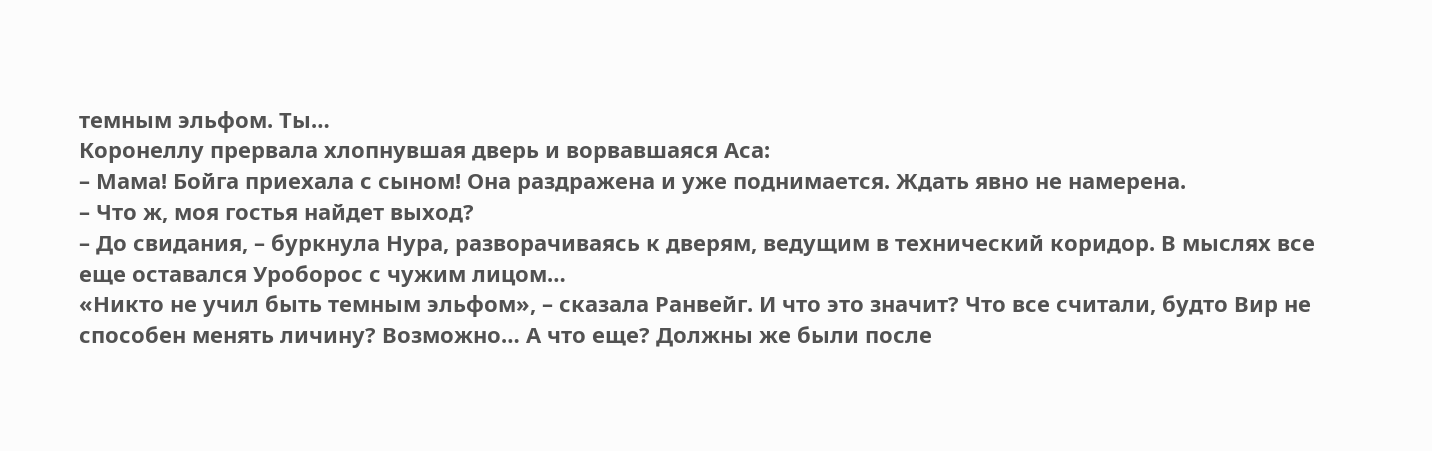темным эльфом. Ты…
Коронеллу прервала хлопнувшая дверь и ворвавшаяся Аса:
– Мама! Бойга приехала с сыном! Она раздражена и уже поднимается. Ждать явно не намерена.
– Что ж, моя гостья найдет выход?
– До свидания, – буркнула Нура, разворачиваясь к дверям, ведущим в технический коридор. В мыслях все еще оставался Уроборос с чужим лицом…
«Никто не учил быть темным эльфом», – сказала Ранвейг. И что это значит? Что все считали, будто Вир не способен менять личину? Возможно… А что еще? Должны же были после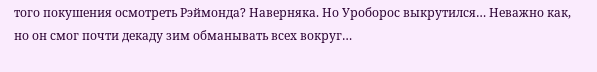того покушения осмотреть Рэймонда? Наверняка. Но Уроборос выкрутился… Неважно как, но он смог почти декаду зим обманывать всех вокруг…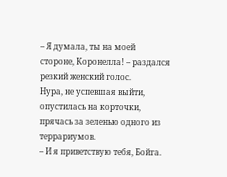– Я думала, ты на моей стороне, Коронелла! – раздался резкий женский голос.
Нура, не успевшая выйти, опустилась на корточки, прячась за зеленью одного из террариумов.
– И я приветствую тебя, Бойга.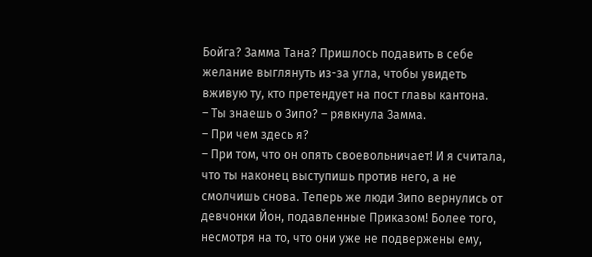Бойга? Замма Тана? Пришлось подавить в себе желание выглянуть из-за угла, чтобы увидеть вживую ту, кто претендует на пост главы кантона.
– Ты знаешь о Зипо? – рявкнула Замма.
– При чем здесь я?
– При том, что он опять своевольничает! И я считала, что ты наконец выступишь против него, а не смолчишь снова. Теперь же люди Зипо вернулись от девчонки Йон, подавленные Приказом! Более того, несмотря на то, что они уже не подвержены ему,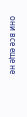они все еще не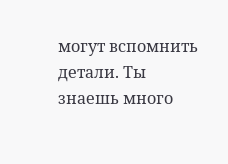могут вспомнить детали. Ты знаешь много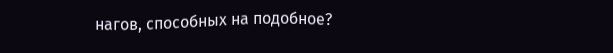нагов, способных на подобное?